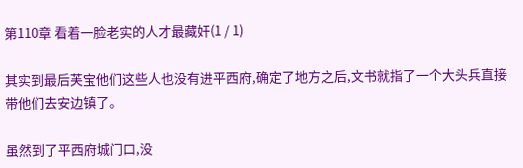第110章 看着一脸老实的人才最藏奸(1 / 1)

其实到最后芙宝他们这些人也没有进平西府,确定了地方之后,文书就指了一个大头兵直接带他们去安边镇了。

虽然到了平西府城门口,没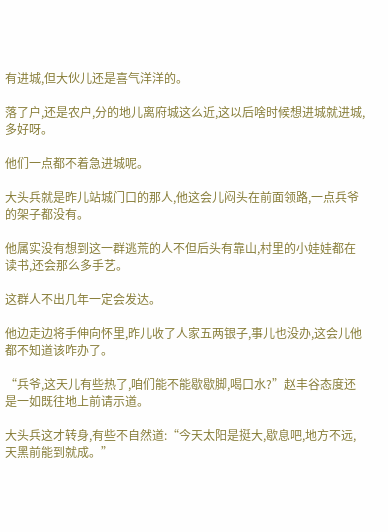有进城,但大伙儿还是喜气洋洋的。

落了户,还是农户,分的地儿离府城这么近,这以后啥时候想进城就进城,多好呀。

他们一点都不着急进城呢。

大头兵就是昨儿站城门口的那人,他这会儿闷头在前面领路,一点兵爷的架子都没有。

他属实没有想到这一群逃荒的人不但后头有靠山,村里的小娃娃都在读书,还会那么多手艺。

这群人不出几年一定会发达。

他边走边将手伸向怀里,昨儿收了人家五两银子,事儿也没办,这会儿他都不知道该咋办了。

“兵爷,这天儿有些热了,咱们能不能歇歇脚,喝口水?”赵丰谷态度还是一如既往地上前请示道。

大头兵这才转身,有些不自然道:“今天太阳是挺大,歇息吧,地方不远,天黑前能到就成。”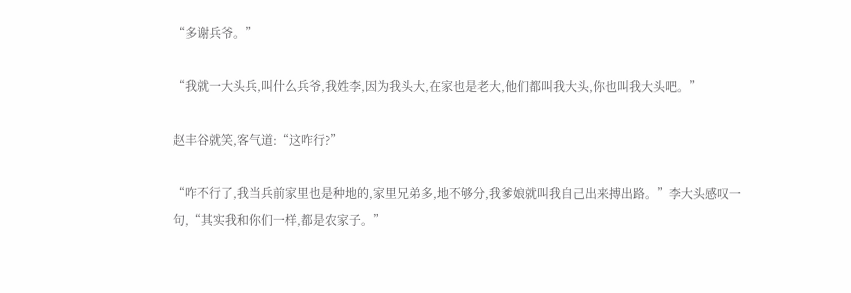“多谢兵爷。”

“我就一大头兵,叫什么兵爷,我姓李,因为我头大,在家也是老大,他们都叫我大头,你也叫我大头吧。”

赵丰谷就笑,客气道:“这咋行?”

“咋不行了,我当兵前家里也是种地的,家里兄弟多,地不够分,我爹娘就叫我自己出来搏出路。”李大头感叹一句,“其实我和你们一样,都是农家子。”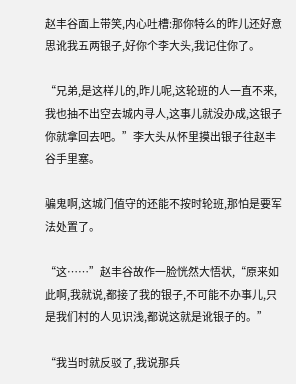赵丰谷面上带笑,内心吐槽:那你特么的昨儿还好意思讹我五两银子,好你个李大头,我记住你了。

“兄弟,是这样儿的,昨儿呢,这轮班的人一直不来,我也抽不出空去城内寻人,这事儿就没办成,这银子你就拿回去吧。”李大头从怀里摸出银子往赵丰谷手里塞。

骗鬼啊,这城门值守的还能不按时轮班,那怕是要军法处置了。

“这……”赵丰谷故作一脸恍然大悟状,“原来如此啊,我就说,都接了我的银子,不可能不办事儿,只是我们村的人见识浅,都说这就是讹银子的。”

“我当时就反驳了,我说那兵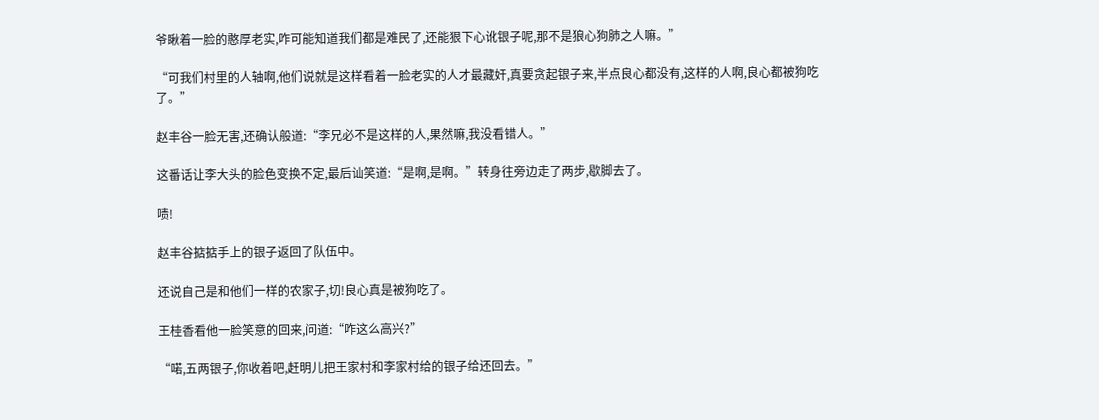爷瞅着一脸的憨厚老实,咋可能知道我们都是难民了,还能狠下心讹银子呢,那不是狼心狗肺之人嘛。”

“可我们村里的人轴啊,他们说就是这样看着一脸老实的人才最藏奸,真要贪起银子来,半点良心都没有,这样的人啊,良心都被狗吃了。”

赵丰谷一脸无害,还确认般道:“李兄必不是这样的人,果然嘛,我没看错人。”

这番话让李大头的脸色变换不定,最后讪笑道:“是啊,是啊。”转身往旁边走了两步,歇脚去了。

啧!

赵丰谷掂掂手上的银子返回了队伍中。

还说自己是和他们一样的农家子,切!良心真是被狗吃了。

王桂香看他一脸笑意的回来,问道:“咋这么高兴?”

“喏,五两银子,你收着吧,赶明儿把王家村和李家村给的银子给还回去。”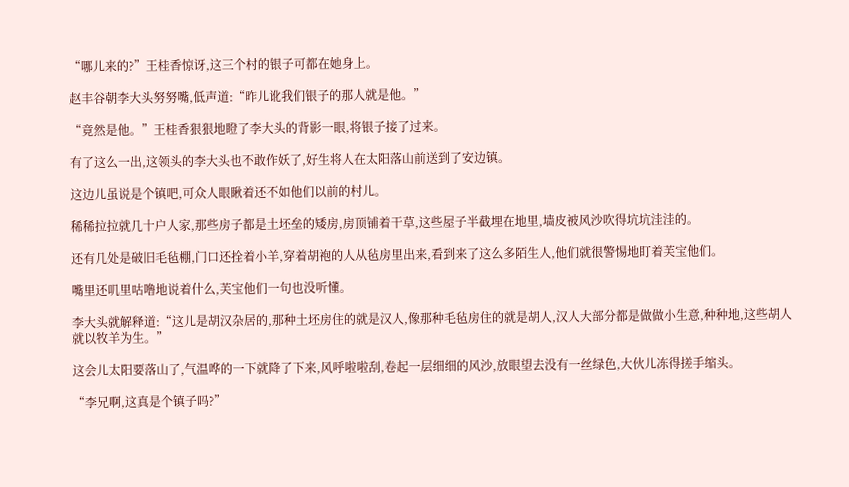“哪儿来的?”王桂香惊讶,这三个村的银子可都在她身上。

赵丰谷朝李大头努努嘴,低声道:“昨儿讹我们银子的那人就是他。”

“竟然是他。”王桂香狠狠地瞪了李大头的背影一眼,将银子接了过来。

有了这么一出,这领头的李大头也不敢作妖了,好生将人在太阳落山前送到了安边镇。

这边儿虽说是个镇吧,可众人眼瞅着还不如他们以前的村儿。

稀稀拉拉就几十户人家,那些房子都是土坯垒的矮房,房顶铺着干草,这些屋子半截埋在地里,墙皮被风沙吹得坑坑洼洼的。

还有几处是破旧毛毡棚,门口还拴着小羊,穿着胡袍的人从毡房里出来,看到来了这么多陌生人,他们就很警惕地盯着芙宝他们。

嘴里还叽里咕噜地说着什么,芙宝他们一句也没听懂。

李大头就解释道:“这儿是胡汉杂居的,那种土坯房住的就是汉人,像那种毛毡房住的就是胡人,汉人大部分都是做做小生意,种种地,这些胡人就以牧羊为生。”

这会儿太阳要落山了,气温哗的一下就降了下来,风呼啦啦刮,卷起一层细细的风沙,放眼望去没有一丝绿色,大伙儿冻得搓手缩头。

“李兄啊,这真是个镇子吗?”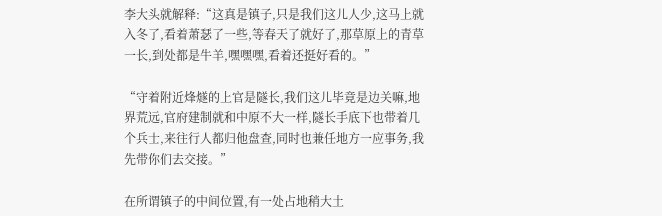李大头就解释:“这真是镇子,只是我们这儿人少,这马上就入冬了,看着萧瑟了一些,等春天了就好了,那草原上的青草一长,到处都是牛羊,嘿嘿嘿,看着还挺好看的。”

“守着附近烽燧的上官是隧长,我们这儿毕竟是边关嘛,地界荒远,官府建制就和中原不大一样,隧长手底下也带着几个兵士,来往行人都归他盘查,同时也兼任地方一应事务,我先带你们去交接。”

在所谓镇子的中间位置,有一处占地稍大土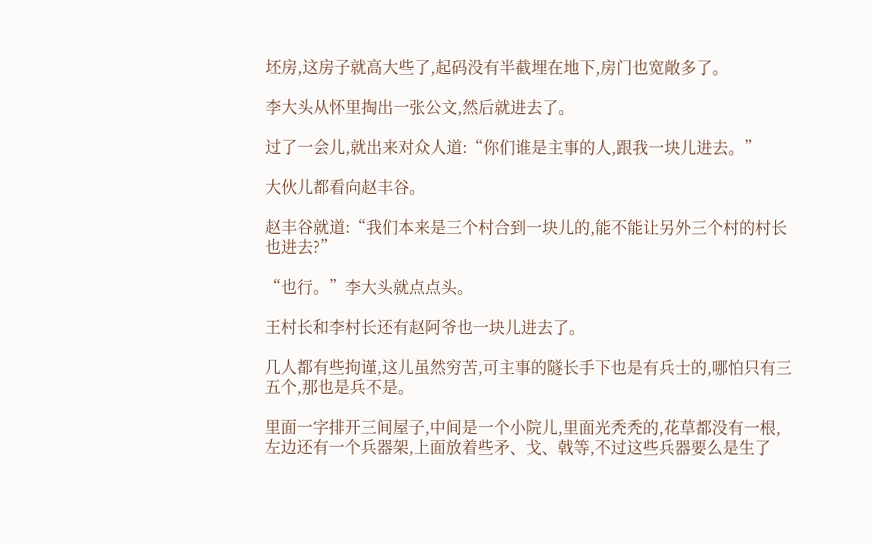坯房,这房子就高大些了,起码没有半截埋在地下,房门也宽敞多了。

李大头从怀里掏出一张公文,然后就进去了。

过了一会儿,就出来对众人道:“你们谁是主事的人,跟我一块儿进去。”

大伙儿都看向赵丰谷。

赵丰谷就道:“我们本来是三个村合到一块儿的,能不能让另外三个村的村长也进去?”

“也行。”李大头就点点头。

王村长和李村长还有赵阿爷也一块儿进去了。

几人都有些拘谨,这儿虽然穷苦,可主事的隧长手下也是有兵士的,哪怕只有三五个,那也是兵不是。

里面一字排开三间屋子,中间是一个小院儿,里面光秃秃的,花草都没有一根,左边还有一个兵器架,上面放着些矛、戈、戟等,不过这些兵器要么是生了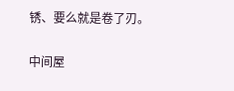锈、要么就是卷了刃。

中间屋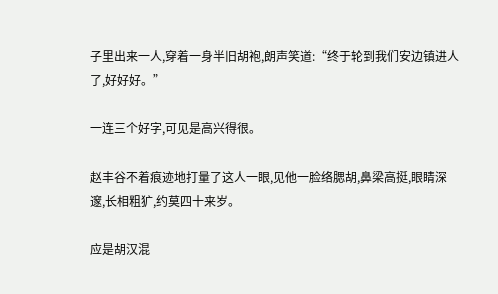子里出来一人,穿着一身半旧胡袍,朗声笑道:“终于轮到我们安边镇进人了,好好好。”

一连三个好字,可见是高兴得很。

赵丰谷不着痕迹地打量了这人一眼,见他一脸络腮胡,鼻梁高挺,眼睛深邃,长相粗犷,约莫四十来岁。

应是胡汉混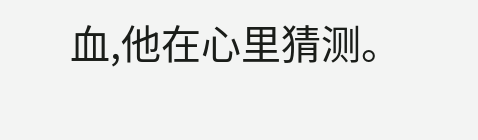血,他在心里猜测。